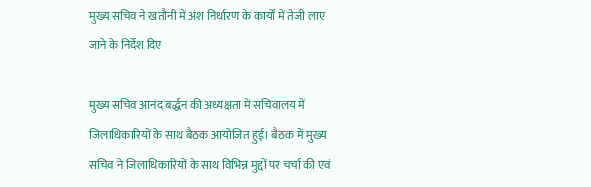मुख्य सचिव ने खतौनी में अंश निर्धारण के कार्यों में तेजी लाए जाने के निर्देश दिए

मुख्य सचिव आनंद बर्द्धन की अध्यक्षता में सचिवालय में जिलाधिकारियों के साथ बैठक आयोजित हुई। बैठक में मुख्य सचिव ने जिलाधिकारियों के साथ विभिन्न मुद्दों पर चर्चा की एवं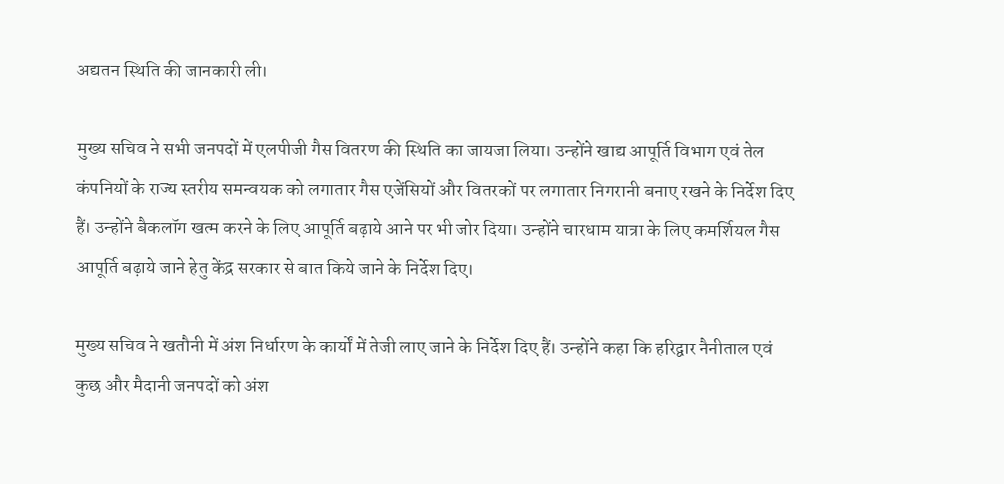अद्यतन स्थिति की जानकारी ली।

मुख्य सचिव ने सभी जनपदों में एलपीजी गैस वितरण की स्थिति का जायजा लिया। उन्होंने खाद्य आपूर्ति विभाग एवं तेल कंपनियों के राज्य स्तरीय समन्वयक को लगातार गैस एजेंसियों और वितरकों पर लगातार निगरानी बनाए रखने के निर्देश दिए हैं। उन्होंने बैकलॉग खत्म करने के लिए आपूर्ति बढ़ाये आने पर भी जोर दिया। उन्होंने चारधाम यात्रा के लिए कमर्शियल गैस आपूर्ति बढ़ाये जाने हेतु केंद्र सरकार से बात किये जाने के निर्देश दिए।

मुख्य सचिव ने खतौनी में अंश निर्धारण के कार्यों में तेजी लाए जाने के निर्देश दिए हैं। उन्होंने कहा कि हरिद्वार नैनीताल एवं कुछ और मैदानी जनपदों को अंश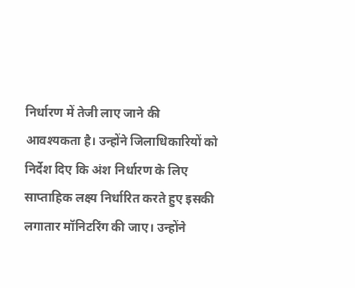निर्धारण में तेजी लाए जाने की आवश्यकता है। उन्होंने जिलाधिकारियों को निर्देश दिए कि अंश निर्धारण के लिए साप्ताहिक लक्ष्य निर्धारित करते हुए इसकी लगातार मॉनिटरिंग की जाए। उन्होंने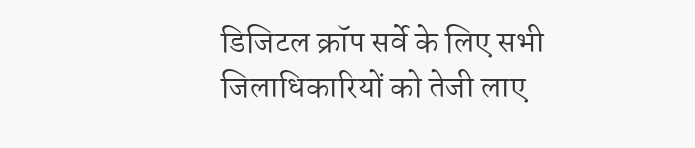डिजिटल क्रॉप सर्वे के लिए सभी जिलाधिकारियों को तेजी लाए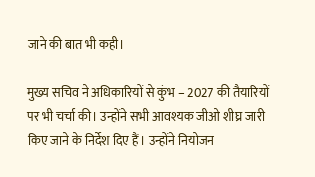जाने की बात भी कही।

मुख्य सचिव ने अधिकारियों से कुंभ – 2027 की तैयारियों पर भी चर्चा की। उन्होंने सभी आवश्यक जीओ शीघ्र जारी किए जाने के निर्देश दिए हैं। उन्होंने नियोजन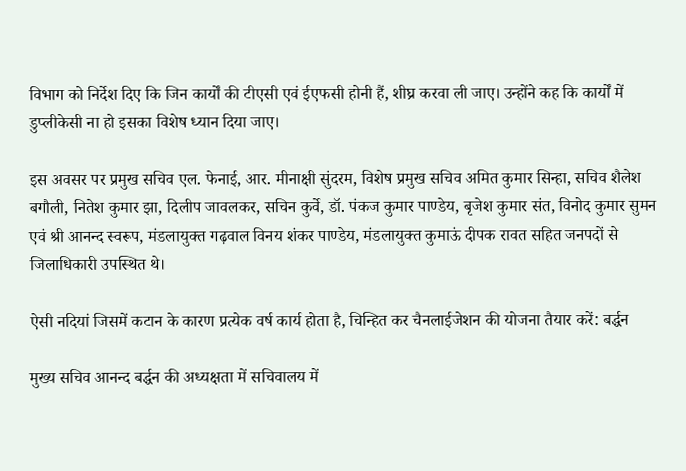विभाग को निर्देश दिए कि जिन कार्यों की टीएसी एवं ईएफसी होनी हैं, शीघ्र करवा ली जाए। उन्होंने कह कि कार्यों में डुप्लीकेसी ना हो इसका विशेष ध्यान दिया जाए।

इस अवसर पर प्रमुख सचिव एल. फेनाई, आर. मीनाक्षी सुंदरम, विशेष प्रमुख सचिव अमित कुमार सिन्हा, सचिव शैलेश बगौली, नितेश कुमार झा, दिलीप जावलकर, सचिन कुर्वे, डॉ. पंकज कुमार पाण्डेय, बृजेश कुमार संत, विनोद कुमार सुमन एवं श्री आनन्द स्वरूप, मंडलायुक्त गढ़वाल विनय शंकर पाण्डेय, मंडलायुक्त कुमाऊं दीपक रावत सहित जनपदों से जिलाधिकारी उपस्थित थे।

ऐसी नदियां जिसमें कटान के कारण प्रत्येक वर्ष कार्य होता है, चिन्हित कर चैनलाईजेशन की योजना तैयार करें: बर्द्धन

मुख्य सचिव आनन्द बर्द्धन की अध्यक्षता में सचिवालय में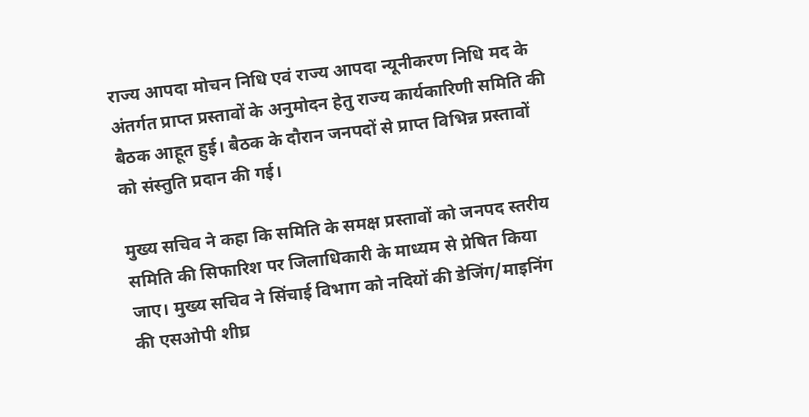राज्य आपदा मोचन निधि एवं राज्य आपदा न्यूनीकरण निधि मद के अंतर्गत प्राप्त प्रस्तावों के अनुमोदन हेतु राज्य कार्यकारिणी समिति की बैठक आहूत हुई। बैठक के दौरान जनपदों से प्राप्त विभिन्न प्रस्तावों को संस्तुति प्रदान की गई।

मुख्य सचिव ने कहा कि समिति के समक्ष प्रस्तावों को जनपद स्तरीय समिति की सिफारिश पर जिलाधिकारी के माध्यम से प्रेषित किया जाए। मुख्य सचिव ने सिंचाई विभाग को नदियों की डेजिंग/माइनिंग की एसओपी शीघ्र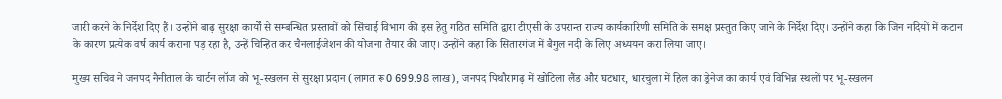जारी करने के निर्देश दिए हैं। उन्होंने बाढ़ सुरक्षा कार्यों से सम्बन्धित प्रस्तावों को सिंचाई विभाग की इस हेतु गठित समिति द्वारा टीएसी के उपरान्त राज्य कार्यकारिणी समिति के समक्ष प्रस्तुत किए जाने के निर्देश दिए। उन्होंने कहा कि जिन नदियों में कटान के कारण प्रत्येक वर्ष कार्य कराना पड़ रहा है, उन्हें चिन्हित कर चैनलाईजेशन की योजना तैयार की जाए। उन्होंने कहा कि सितारगंज में बैगुल नदी के लिए अध्ययन करा लिया जाए।

मुख्य सचिव ने जनपद नैनीताल के चार्टन लॉज को भू-स्खलन से सुरक्षा प्रदान (लागत रू0 699.98 लाख), जनपद पिथौरागढ़ में खोटिला लैंड और घटधार, धारचुला में हिल का ड्रेनेज का कार्य एवं विभिन्न स्थलों पर भू-स्खलन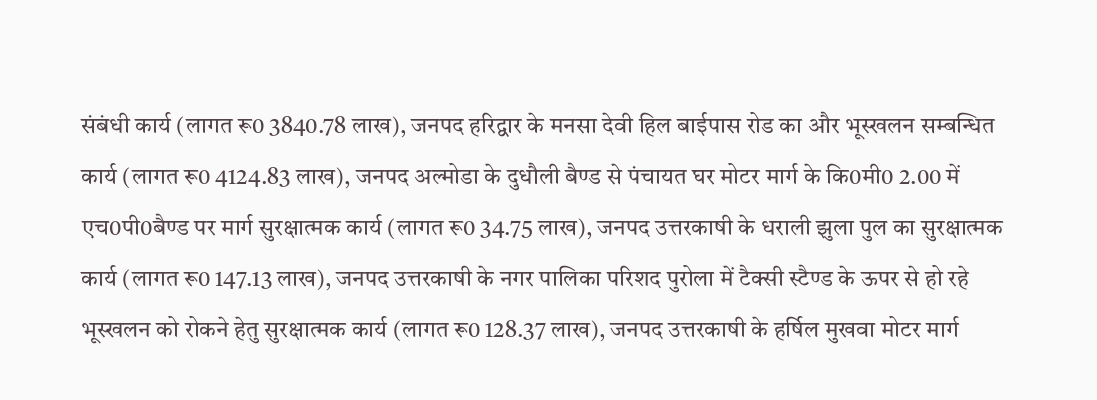संबंधी कार्य (लागत रू0 3840.78 लाख), जनपद हरिद्वार के मनसा देवी हिल बाईपास रोड का और भूस्खलन सम्बन्धित कार्य (लागत रू0 4124.83 लाख), जनपद अल्मोडा के दुधौली बैण्ड से पंचायत घर मोटर मार्ग के कि0मी0 2.00 में एच0पी0बैण्ड पर मार्ग सुरक्षात्मक कार्य (लागत रू0 34.75 लाख), जनपद उत्तरकाषी के धराली झुला पुल का सुरक्षात्मक कार्य (लागत रू0 147.13 लाख), जनपद उत्तरकाषी के नगर पालिका परिशद पुरोला में टैक्सी स्टैण्ड के ऊपर से हो रहे भूस्खलन को रोकने हेतु सुरक्षात्मक कार्य (लागत रू0 128.37 लाख), जनपद उत्तरकाषी के हर्षिल मुखवा मोटर मार्ग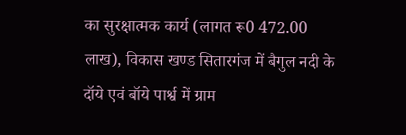का सुरक्षात्मक कार्य (लागत रू0 472.00 लाख), विकास खण्ड सितारगंज में बैगुल नदी के दॉये एवं बॉये पार्श्व में ग्राम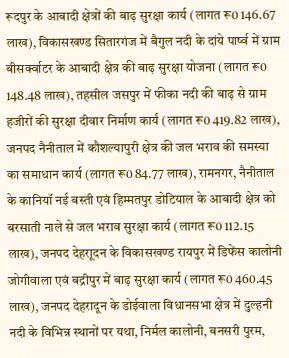रूदपुर के आबादी क्षेत्रों की बाढ़ सुरक्षा कार्य (लागत रू0 146.67 लाख), विकासखण्ड सितारगंज में बैगुल नदी के दांये पार्ष्व में ग्राम बीसर्क्वाटर के आबादी क्षेत्र की बाढ़ सुरक्षा योजना (लागत रू0 148.48 लाख), तहसील जसपुर में फीका नदी की बाढ़ से ग्राम हजीरों की सुरक्षा दीवार निर्माण कार्य (लागत रू0 419.82 लाख), जनपद नैनीताल में कौशल्यापुरी क्षेत्र की जल भराव की समस्या का समाधान कार्य (लागत रू0 84.77 लाख), रामनगर, नैनीताल के कानियॉ नई बस्ती एवं हिम्मतपुर डोटियाल के आबादी क्षेत्र को बरसाती नाले से जल भराव सुरक्षा कार्य (लागत रू0 112.15 लाख), जनपद देहराूदन के विकासखण्ड रायपुर में डिफेंस कालोनी जोगीवाला एवं बद्रीपुर में बाढ़ सुरक्षा कार्य (लागत रू0 460.45 लाख), जनपद देहरादून के डोईवाला विधानसभा क्षेत्र में दुल्हनी नदी के विभिन्न स्थानों पर यथा, निर्मल कालोनी, बनसरी पुरम,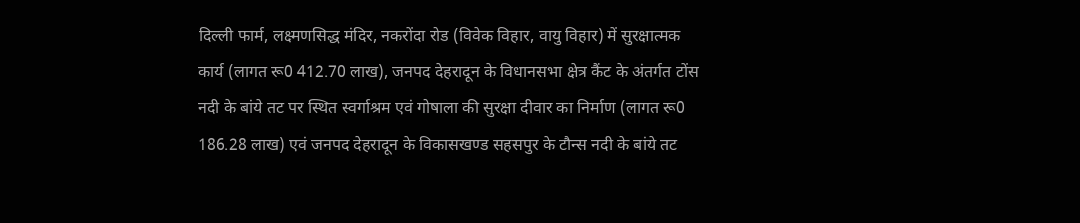दिल्ली फार्म, लक्ष्मणसिद्ध मंदिर, नकरोंदा रोड (विवेक विहार, वायु विहार) में सुरक्षात्मक कार्य (लागत रू0 412.70 लाख), जनपद देहरादून के विधानसभा क्षेत्र कैंट के अंतर्गत टोंस नदी के बांये तट पर स्थित स्वर्गाश्रम एवं गोषाला की सुरक्षा दीवार का निर्माण (लागत रू0 186.28 लाख) एवं जनपद देहरादून के विकासखण्ड सहसपुर के टौन्स नदी के बांये तट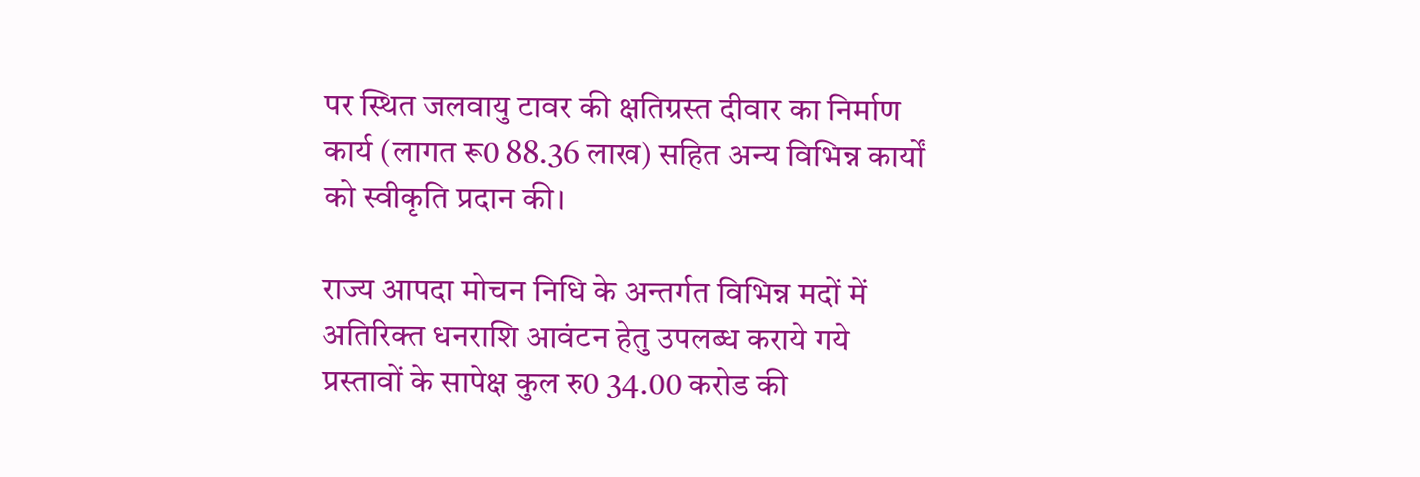पर स्थित जलवायु टावर की क्षतिग्रस्त दीवार का निर्माण कार्य (लागत रू0 88.36 लाख) सहित अन्य विभिन्न कार्यों को स्वीकृति प्रदान की।

राज्य आपदा मोचन निधि के अन्तर्गत विभिन्न मदों में अतिरिक्त धनराशि आवंटन हेतु उपलब्ध कराये गये प्रस्तावों के सापेक्ष कुल रु0 34.00 करोड की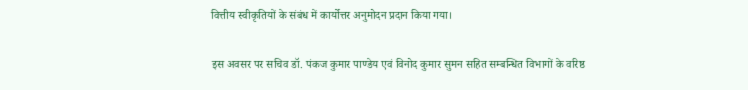वित्तीय स्वीकृतियों के संबंध में कार्योत्तर अनुमोदन प्रदान किया गया।

इस अवसर पर सचिव डॉ. पंकज कुमार पाण्डेय एवं विनोद कुमार सुमन सहित सम्बन्धित विभागों के वरिष्ठ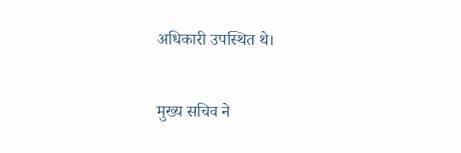अधिकारी उपस्थित थे।

मुख्य सचिव ने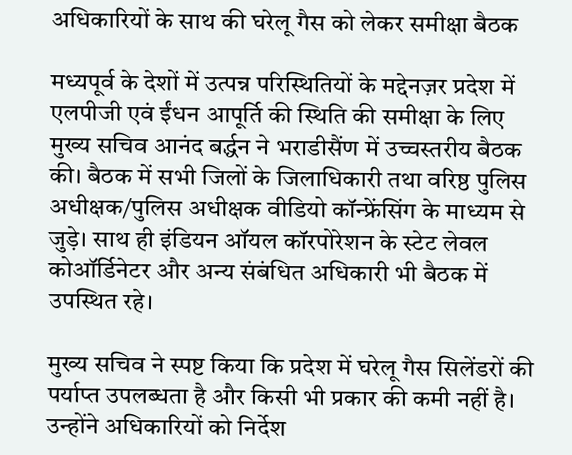अधिकारियों के साथ की घरेलू गैस को लेकर समीक्षा बैठक

मध्यपूर्व के देशों में उत्पन्न परिस्थितियों के मद्देनज़र प्रदेश में एलपीजी एवं ईंधन आपूर्ति की स्थिति की समीक्षा के लिए मुख्य सचिव आनंद बर्द्धन ने भराडीसैंण में उच्चस्तरीय बैठक की। बैठक में सभी जिलों के जिलाधिकारी तथा वरिष्ठ पुलिस अधीक्षक/पुलिस अधीक्षक वीडियो कॉन्फ्रेंसिंग के माध्यम से जुड़े। साथ ही इंडियन ऑयल कॉरपोरेशन के स्टेट लेवल कोऑर्डिनेटर और अन्य संबंधित अधिकारी भी बैठक में उपस्थित रहे।

मुख्य सचिव ने स्पष्ट किया कि प्रदेश में घरेलू गैस सिलेंडरों की पर्याप्त उपलब्धता है और किसी भी प्रकार की कमी नहीं है। उन्होंने अधिकारियों को निर्देश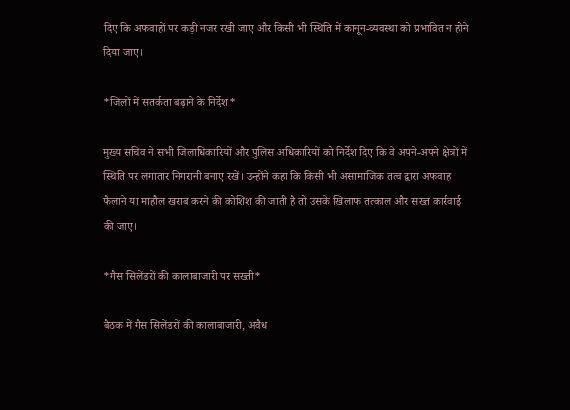दिए कि अफवाहों पर कड़ी नजर रखी जाए और किसी भी स्थिति में कानून-व्यवस्था को प्रभावित न होने दिया जाए।

*जिलों में सतर्कता बढ़ाने के निर्देश*

मुख्य सचिव ने सभी जिलाधिकारियों और पुलिस अधिकारियों को निर्देश दिए कि वे अपने-अपने क्षेत्रों में स्थिति पर लगातार निगरानी बनाए रखें। उन्होंने कहा कि किसी भी असामाजिक तत्व द्वारा अफवाह फैलाने या माहौल खराब करने की कोशिश की जाती है तो उसके खिलाफ तत्काल और सख्त कार्रवाई की जाए।

*गैस सिलेंडरों की कालाबाजारी पर सख्ती*

बैठक में गैस सिलेंडरों की कालाबाजारी, अवैध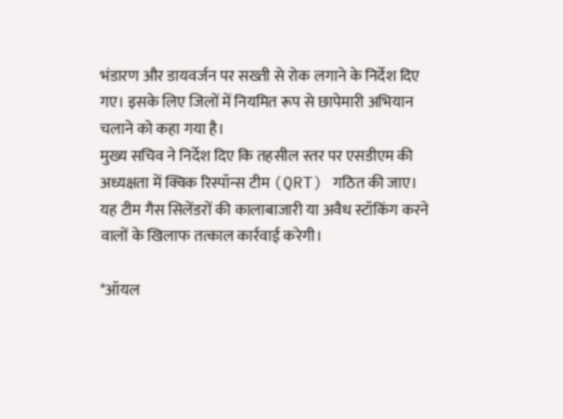भंडारण और डायवर्जन पर सख्ती से रोक लगाने के निर्देश दिए गए। इसके लिए जिलों में नियमित रूप से छापेमारी अभियान चलाने को कहा गया है।
मुख्य सचिव ने निर्देश दिए कि तहसील स्तर पर एसडीएम की अध्यक्षता में क्विक रिस्पॉन्स टीम (QRT) गठित की जाए। यह टीम गैस सिलेंडरों की कालाबाजारी या अवैध स्टॉकिंग करने वालों के खिलाफ तत्काल कार्रवाई करेगी।

*ऑयल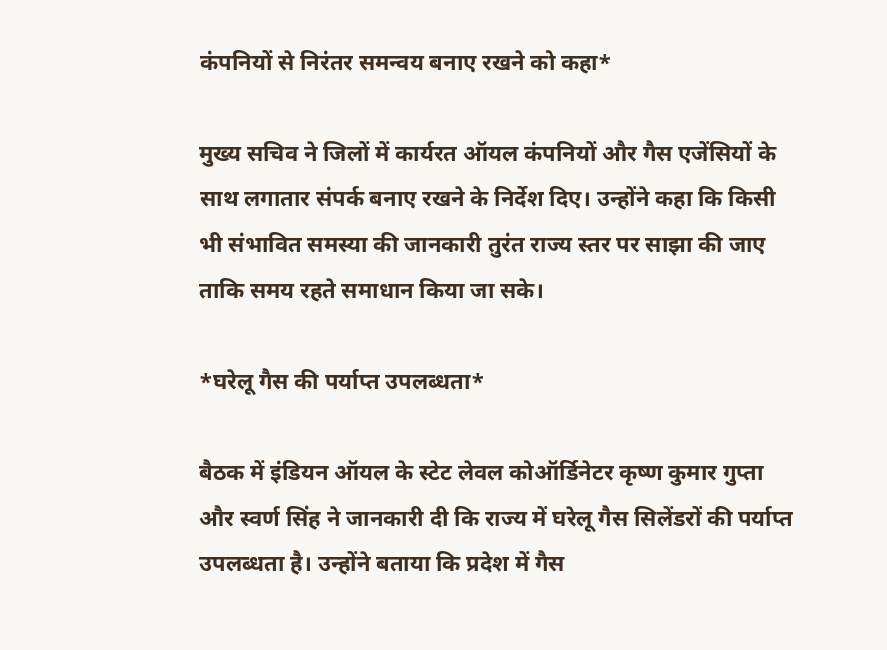कंपनियों से निरंतर समन्वय बनाए रखने को कहा*

मुख्य सचिव ने जिलों में कार्यरत ऑयल कंपनियों और गैस एजेंसियों के साथ लगातार संपर्क बनाए रखने के निर्देश दिए। उन्होंने कहा कि किसी भी संभावित समस्या की जानकारी तुरंत राज्य स्तर पर साझा की जाए ताकि समय रहते समाधान किया जा सके।

*घरेलू गैस की पर्याप्त उपलब्धता*

बैठक में इंडियन ऑयल के स्टेट लेवल कोऑर्डिनेटर कृष्ण कुमार गुप्ता और स्वर्ण सिंह ने जानकारी दी कि राज्य में घरेलू गैस सिलेंडरों की पर्याप्त उपलब्धता है। उन्होंने बताया कि प्रदेश में गैस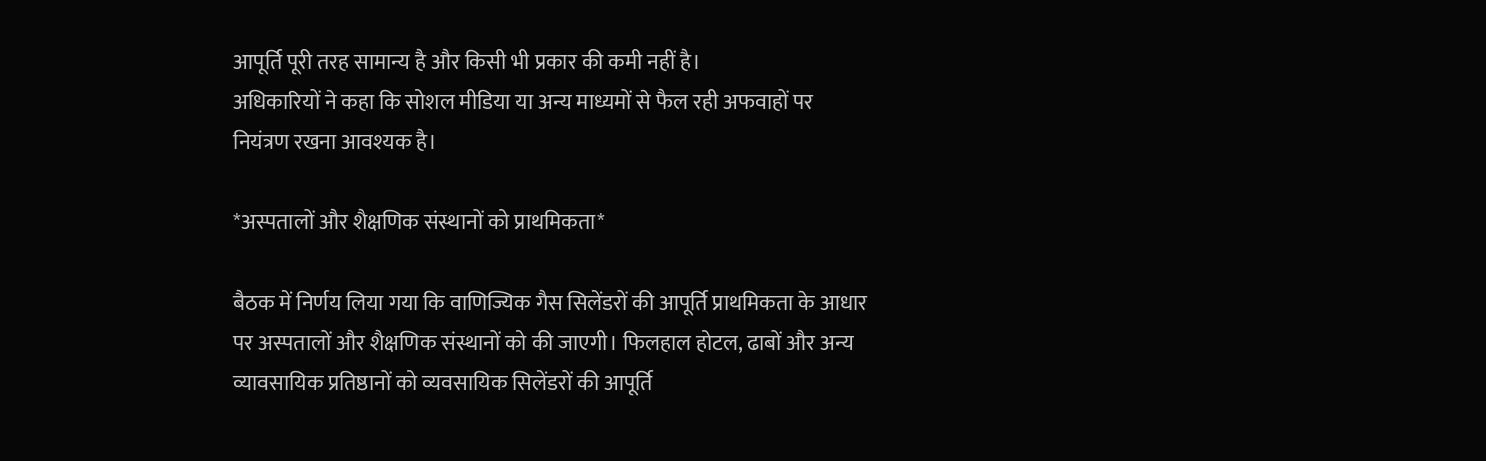आपूर्ति पूरी तरह सामान्य है और किसी भी प्रकार की कमी नहीं है।
अधिकारियों ने कहा कि सोशल मीडिया या अन्य माध्यमों से फैल रही अफवाहों पर नियंत्रण रखना आवश्यक है।

*अस्पतालों और शैक्षणिक संस्थानों को प्राथमिकता*

बैठक में निर्णय लिया गया कि वाणिज्यिक गैस सिलेंडरों की आपूर्ति प्राथमिकता के आधार पर अस्पतालों और शैक्षणिक संस्थानों को की जाएगी। फिलहाल होटल, ढाबों और अन्य व्यावसायिक प्रतिष्ठानों को व्यवसायिक सिलेंडरों की आपूर्ति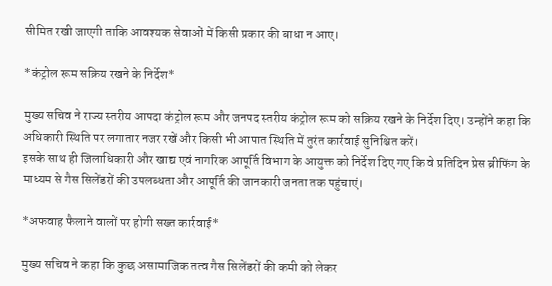सीमित रखी जाएगी ताकि आवश्यक सेवाओं में किसी प्रकार की बाधा न आए।

*कंट्रोल रूम सक्रिय रखने के निर्देश*

मुख्य सचिव ने राज्य स्तरीय आपदा कंट्रोल रूम और जनपद स्तरीय कंट्रोल रूम को सक्रिय रखने के निर्देश दिए। उन्होंने कहा कि अधिकारी स्थिति पर लगातार नजर रखें और किसी भी आपात स्थिति में तुरंत कार्रवाई सुनिश्चित करें।
इसके साथ ही जिलाधिकारी और खाद्य एवं नागरिक आपूर्ति विभाग के आयुक्त को निर्देश दिए गए कि वे प्रतिदिन प्रेस ब्रीफिंग के माध्यम से गैस सिलेंडरों की उपलब्धता और आपूर्ति की जानकारी जनता तक पहुंचाएं।

*अफवाह फैलाने वालों पर होगी सख्त कार्रवाई*

मुख्य सचिव ने कहा कि कुछ असामाजिक तत्व गैस सिलेंडरों की कमी को लेकर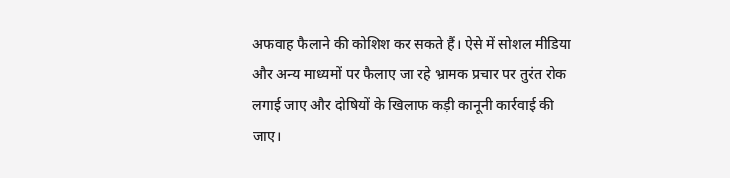अफवाह फैलाने की कोशिश कर सकते हैं। ऐसे में सोशल मीडिया और अन्य माध्यमों पर फैलाए जा रहे भ्रामक प्रचार पर तुरंत रोक लगाई जाए और दोषियों के खिलाफ कड़ी कानूनी कार्रवाई की जाए।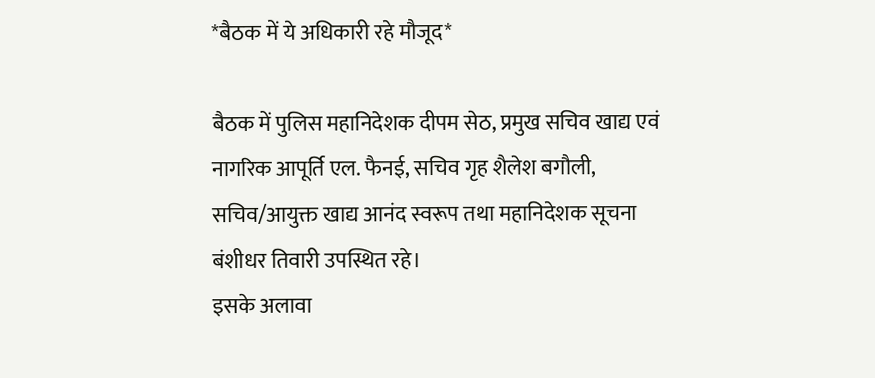*बैठक में ये अधिकारी रहे मौजूद*

बैठक में पुलिस महानिदेशक दीपम सेठ, प्रमुख सचिव खाद्य एवं नागरिक आपूर्ति एल. फैनई, सचिव गृह शैलेश बगौली, सचिव/आयुक्त खाद्य आनंद स्वरूप तथा महानिदेशक सूचना बंशीधर तिवारी उपस्थित रहे।
इसके अलावा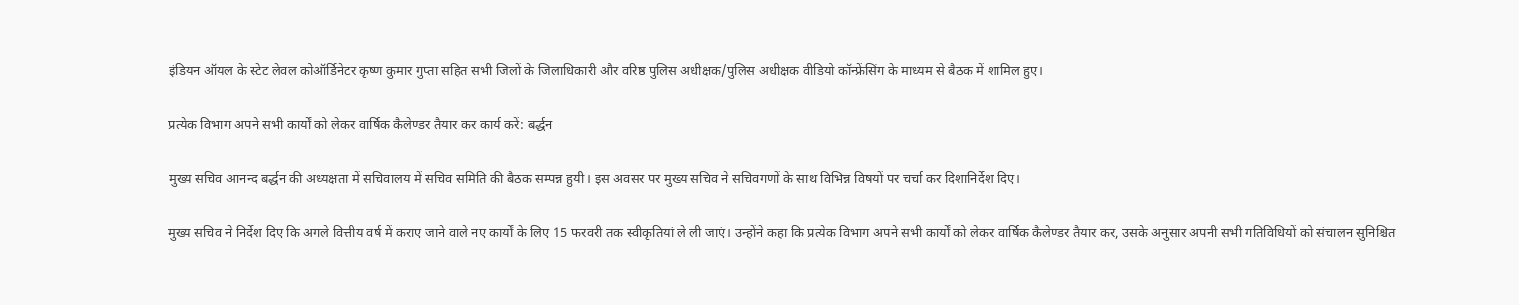इंडियन ऑयल के स्टेट लेवल कोऑर्डिनेटर कृष्ण कुमार गुप्ता सहित सभी जिलों के जिलाधिकारी और वरिष्ठ पुलिस अधीक्षक/पुलिस अधीक्षक वीडियो कॉन्फ्रेंसिंग के माध्यम से बैठक में शामिल हुए।

प्रत्येक विभाग अपने सभी कार्यों को लेकर वार्षिक कैलेण्डर तैयार कर कार्य करें: बर्द्धन

मुख्य सचिव आनन्द बर्द्धन की अध्यक्षता में सचिवालय में सचिव समिति की बैठक सम्पन्न हुयी। इस अवसर पर मुख्य सचिव ने सचिवगणों के साथ विभिन्न विषयों पर चर्चा कर दिशानिर्देश दिए।

मुख्य सचिव ने निर्देश दिए कि अगले वित्तीय वर्ष में कराए जाने वाले नए कार्यों के लिए 15 फरवरी तक स्वीकृतियां ले ली जाएं। उन्होंने कहा कि प्रत्येक विभाग अपने सभी कार्यों को लेकर वार्षिक कैलेण्डर तैयार कर, उसके अनुसार अपनी सभी गतिविधियों को संचालन सुनिश्चित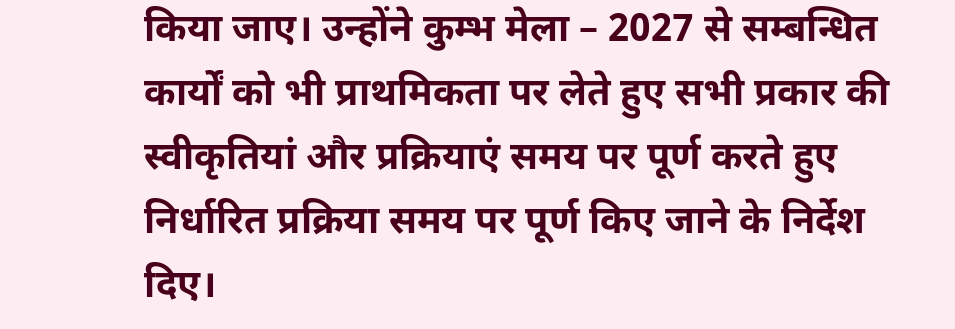किया जाए। उन्होंने कुम्भ मेला – 2027 से सम्बन्धित कार्यों को भी प्राथमिकता पर लेते हुए सभी प्रकार की स्वीकृतियां और प्रक्रियाएं समय पर पूर्ण करते हुए निर्धारित प्रक्रिया समय पर पूर्ण किए जाने के निर्देश दिए।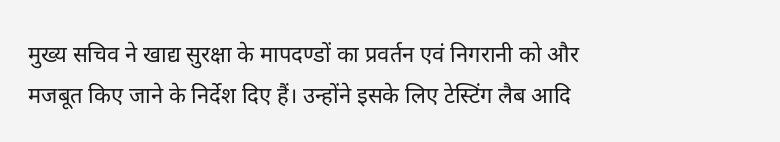मुख्य सचिव ने खाद्य सुरक्षा के मापदण्डों का प्रवर्तन एवं निगरानी को और मजबूत किए जाने के निर्देश दिए हैं। उन्होंने इसके लिए टेस्टिंग लैब आदि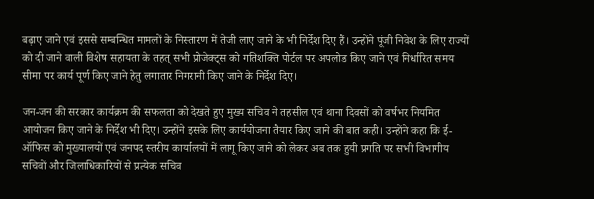बढ़ाए जाने एवं इससे सम्बन्धित मामलों के निस्तारण में तेजी लाए जाने के भी निर्देश दिए हैं। उन्होंने पूंजी निवेश के लिए राज्यों को दी जाने वाली विशेष सहायता के तहत् सभी प्रोजेक्ट्स को गतिशक्ति पोर्टल पर अपलोड किए जाने एवं निर्धारित समय सीमा पर कार्य पूर्ण किए जाने हेतु लगातार निगरानी किए जाने के निर्देश दिए।

जन-जन की सरकार कार्यक्रम की सफलता को देखते हुए मुख्य सचिव ने तहसील एवं थाना दिवसों को वर्षभर नियमित आयोजन किए जाने के निर्देश भी दिए। उन्होंने इसके लिए कार्ययोजना तैयार किए जाने की बात कही। उन्होंने कहा कि ई-ऑफिस को मुख्यालयों एवं जनपद स्तरीय कार्यालयों में लागू किए जाने को लेकर अब तक हुयी प्रगति पर सभी विभागीय सचिवों और जिलाधिकारियों से प्रत्येक सचिव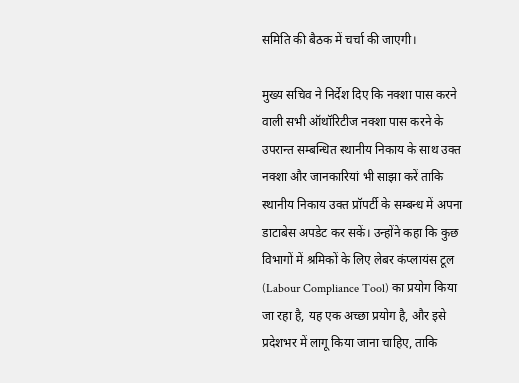समिति की बैठक में चर्चा की जाएगी।

मुख्य सचिव ने निर्देश दिए कि नक्शा पास करने वाली सभी ऑथॉरिटीज नक्शा पास करने के उपरान्त सम्बन्धित स्थानीय निकाय के साथ उक्त नक्शा और जानकारियां भी साझा करें ताकि स्थानीय निकाय उक्त प्रॉपर्टी के सम्बन्ध में अपना डाटाबेस अपडेट कर सकें। उन्होंने कहा कि कुछ विभागों में श्रमिकों के लिए लेबर कंप्लायंस टूल (Labour Compliance Tool) का प्रयोग किया जा रहा है, यह एक अच्छा प्रयोग है, और इसे प्रदेशभर में लागू किया जाना चाहिए, ताकि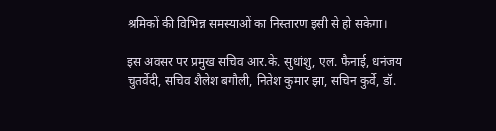श्रमिकों की विभिन्न समस्याओं का निस्तारण इसी से हो सकेगा।

इस अवसर पर प्रमुख सचिव आर.के. सुधांशु, एल. फैनाई, धनंजय चुतर्वेदी, सचिव शैलेश बगौली, नितेश कुमार झा, सचिन कुर्वे, डॉ.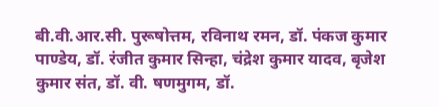बी.वी.आर.सी. पुरूषोत्तम, रविनाथ रमन, डॉ. पंकज कुमार पाण्डेय, डॉ. रंजीत कुमार सिन्हा, चंद्रेश कुमार यादव, बृजेश कुमार संत, डॉ. वी. षणमुगम, डॉ.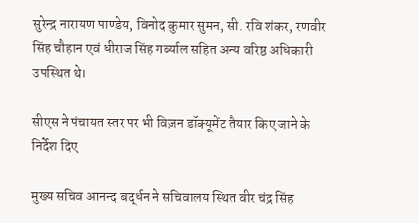सुरेन्द्र नारायण पाण्डेय, विनोद कुमार सुमन, सी. रवि शंकर, रणवीर सिंह चौहान एवं धीराज सिंह गर्ब्याल सहित अन्य वरिष्ठ अधिकारी उपस्थित थे।

सीएस ने पंचायत स्तर पर भी विज़न डॉक्यूमेंट तैयार किए जाने के निर्देश दिए

मुख्य सचिव आनन्द बर्द्धन ने सचिवालय स्थित वीर चंद्र सिंह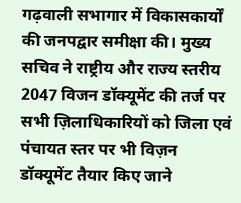गढ़वाली सभागार में विकासकार्यों की जनपद्वार समीक्षा की। मुख्य सचिव ने राष्ट्रीय और राज्य स्तरीय 2047 विजन डॉक्यूमेंट की तर्ज पर सभी ज़िलाधिकारियों को जिला एवं पंचायत स्तर पर भी विज़न डॉक्यूमेंट तैयार किए जाने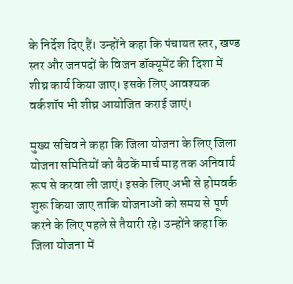के निर्देश दिए हैं। उन्होंने कहा कि पंचायत स्तर, खण्ड स्तर और जनपदों के विजन डॉक्यूमेंट की दिशा में शीघ्र कार्य किया जाए। इसके लिए आवश्यक वर्कशॉप भी शीघ्र आयोजित कराई जाएं।

मुख्य सचिव ने कहा कि जिला योजना के लिए जिला योजना समितियों को बैठकें मार्च माह तक अनिवार्य रूप से करवा ली जाएं। इसके लिए अभी से होमवर्क शुरू किया जाए ताकि योजनाओं को समय से पूर्ण करने के लिए पहले से तैयारी रहे। उन्होंने कहा कि जिला योजना में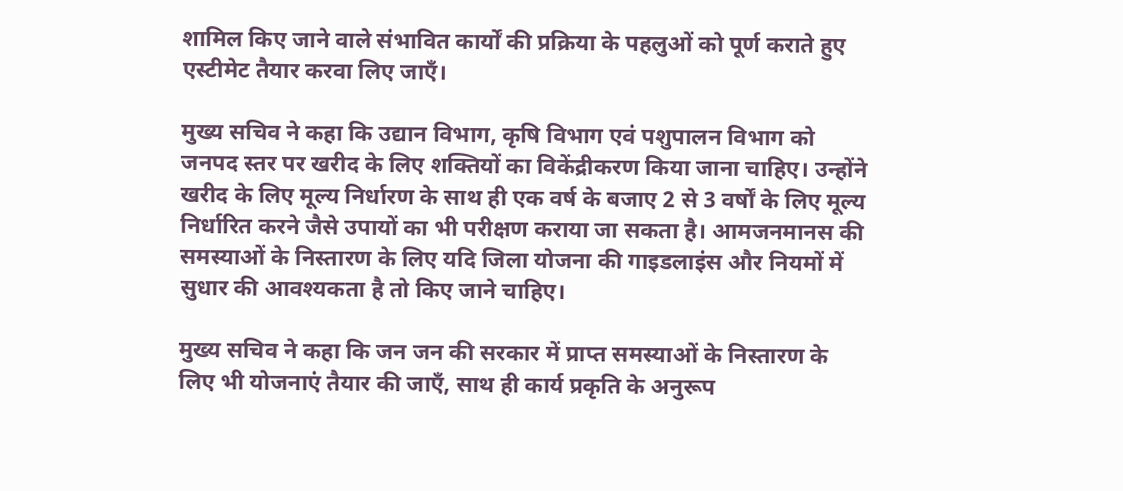शामिल किए जाने वाले संभावित कार्यों की प्रक्रिया के पहलुओं को पूर्ण कराते हुए एस्टीमेट तैयार करवा लिए जाएँ।

मुख्य सचिव ने कहा कि उद्यान विभाग, कृषि विभाग एवं पशुपालन विभाग को जनपद स्तर पर खरीद के लिए शक्तियों का विकेंद्रीकरण किया जाना चाहिए। उन्होंने खरीद के लिए मूल्य निर्धारण के साथ ही एक वर्ष के बजाए 2 से 3 वर्षों के लिए मूल्य निर्धारित करने जैसे उपायों का भी परीक्षण कराया जा सकता है। आमजनमानस की समस्याओं के निस्तारण के लिए यदि जिला योजना की गाइडलाइंस और नियमों में सुधार की आवश्यकता है तो किए जाने चाहिए।

मुख्य सचिव ने कहा कि जन जन की सरकार में प्राप्त समस्याओं के निस्तारण के लिए भी योजनाएं तैयार की जाएँ, साथ ही कार्य प्रकृति के अनुरूप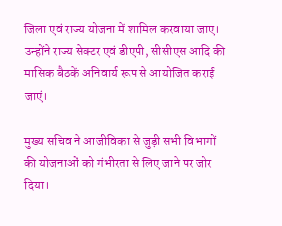जिला एवं राज्य योजना में शामिल करवाया जाए। उन्होंने राज्य सेक्टर एवं डीएपी, सीसीएस आदि की मासिक बैठकें अनिवार्य रूप से आयोजित कराई जाएं।

मुख्य सचिव ने आजीविका से जुड़ी सभी विभागों की योजनाओं को गंभीरता से लिए जाने पर जोर दिया।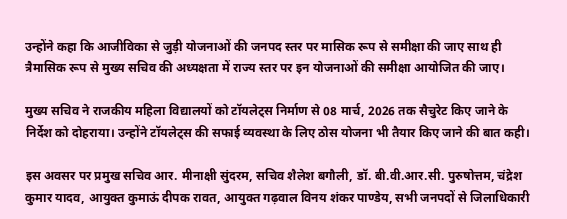उन्होंने कहा कि आजीविका से जुड़ी योजनाओं की जनपद स्तर पर मासिक रूप से समीक्षा की जाए साथ ही त्रैमासिक रूप से मुख्य सचिव की अध्यक्षता में राज्य स्तर पर इन योजनाओं की समीक्षा आयोजित की जाए।

मुख्य सचिव ने राजकीय महिला विद्यालयों को टॉयलेट्स निर्माण से 08 मार्च, 2026 तक सैचुरेट किए जाने के निर्देश को दोहराया। उन्होंने टॉयलेट्स की सफाई व्यवस्था के लिए ठोस योजना भी तैयार किए जाने की बात कही।

इस अवसर पर प्रमुख सचिव आर. मीनाक्षी सुंदरम, सचिव शैलेश बगौली, डॉ. बी.वी.आर.सी. पुरुषोत्तम, चंद्रेश कुमार यादव, आयुक्त कुमाऊं दीपक रावत, आयुक्त गढ़वाल विनय शंकर पाण्डेय, सभी जनपदों से जिलाधिकारी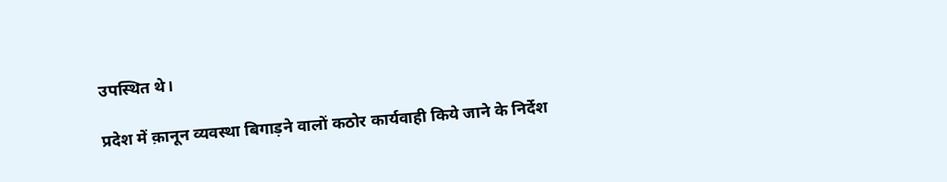उपस्थित थे।

प्रदेश में क़ानून व्यवस्था बिगाड़ने वालों कठोर कार्यवाही किये जाने के निर्देश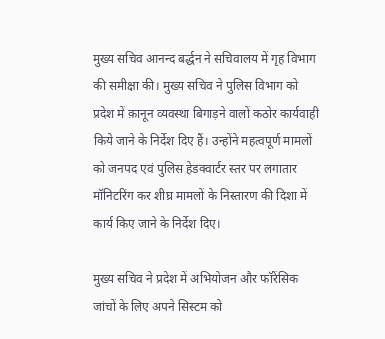मुख्य सचिव आनन्द बर्द्धन ने सचिवालय में गृह विभाग की समीक्षा की। मुख्य सचिव ने पुलिस विभाग को प्रदेश में क़ानून व्यवस्था बिगाड़ने वालों कठोर कार्यवाही किये जाने के निर्देश दिए हैं। उन्होंने महत्वपूर्ण मामलों को जनपद एवं पुलिस हेडक्वार्टर स्तर पर लगातार मॉनिटरिंग कर शीघ्र मामलों के निस्तारण की दिशा में कार्य किए जाने के निर्देश दिए।

मुख्य सचिव ने प्रदेश में अभियोजन और फॉरेंसिक जांचों के लिए अपने सिस्टम को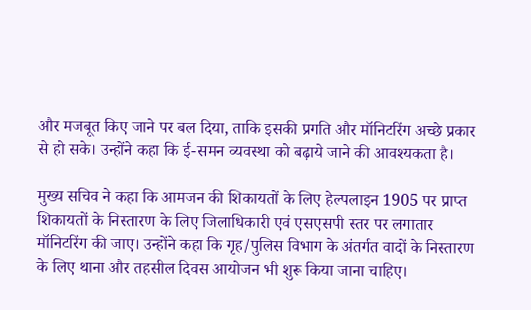और मजबूत किए जाने पर बल दिया, ताकि इसकी प्रगति और मॉनिटरिंग अच्छे प्रकार से हो सके। उन्होंने कहा कि ई-समन व्यवस्था को बढ़ाये जाने की आवश्यकता है।

मुख्य सचिव ने कहा कि आमजन की शिकायतों के लिए हेल्पलाइन 1905 पर प्राप्त शिकायतों के निस्तारण के लिए जिलाधिकारी एवं एसएसपी स्तर पर लगातार मॉनिटरिंग की जाए। उन्होंने कहा कि गृह/पुलिस विभाग के अंतर्गत वादों के निस्तारण के लिए थाना और तहसील दिवस आयोजन भी शुरू किया जाना चाहिए।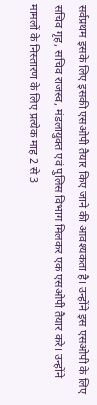सर्वप्रथम इसके लिए इसकी एसओपी तैयार किए जाने की आवश्यकता है। उन्होंने इस एसओपी के लिए सचिव गृह, सचिव राजस्व, मंडलायुक्त एवं पुलिस विभाग मिलकर एक एसओपी तैयार करे। उन्होंने मामलों के निस्तारण के लिए प्रत्येक माह 2 से 3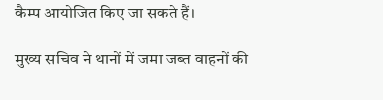कैम्प आयोजित किए जा सकते हैं।

मुख्य सचिव ने थानों में जमा जब्त वाहनों की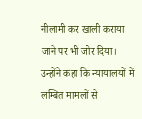नीलामी कर खाली कराया जाने पर भी जोर दिया। उन्होंने कहा कि न्यायालयों में लम्बित मामलों से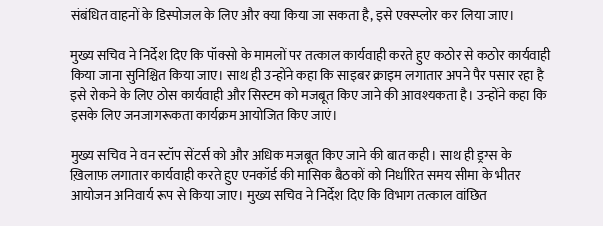संबंधित वाहनों के डिस्पोजल के लिए और क्या किया जा सकता है, इसे एक्स्प्लोर कर लिया जाए।

मुख्य सचिव ने निर्देश दिए कि पॉक्सो के मामलों पर तत्काल कार्यवाही करते हुए कठोर से कठोर कार्यवाही किया जाना सुनिश्चित किया जाए। साथ ही उन्होंने कहा कि साइबर क्राइम लगातार अपने पैर पसार रहा है इसे रोकने के लिए ठोस कार्यवाही और सिस्टम को मजबूत किए जाने की आवश्यकता है। उन्होंने कहा कि इसके लिए जनजागरूकता कार्यक्रम आयोजित किए जाएं।

मुख्य सचिव ने वन स्टॉप सेंटर्स को और अधिक मजबूत किए जाने की बात कही। साथ ही ड्रग्स के ख़िलाफ़ लगातार कार्यवाही करते हुए एनकॉर्ड की मासिक बैठकों को निर्धारित समय सीमा के भीतर आयोजन अनिवार्य रूप से किया जाए। मुख्य सचिव ने निर्देश दिए कि विभाग तत्काल वांछित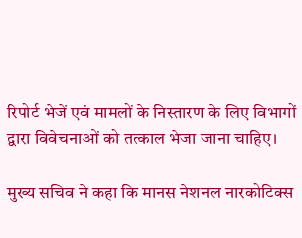रिपोर्ट भेजें एवं मामलों के निस्तारण के लिए विभागों द्वारा विवेचनाओं को तत्काल भेजा जाना चाहिए।

मुख्य सचिव ने कहा कि मानस नेशनल नारकोटिक्स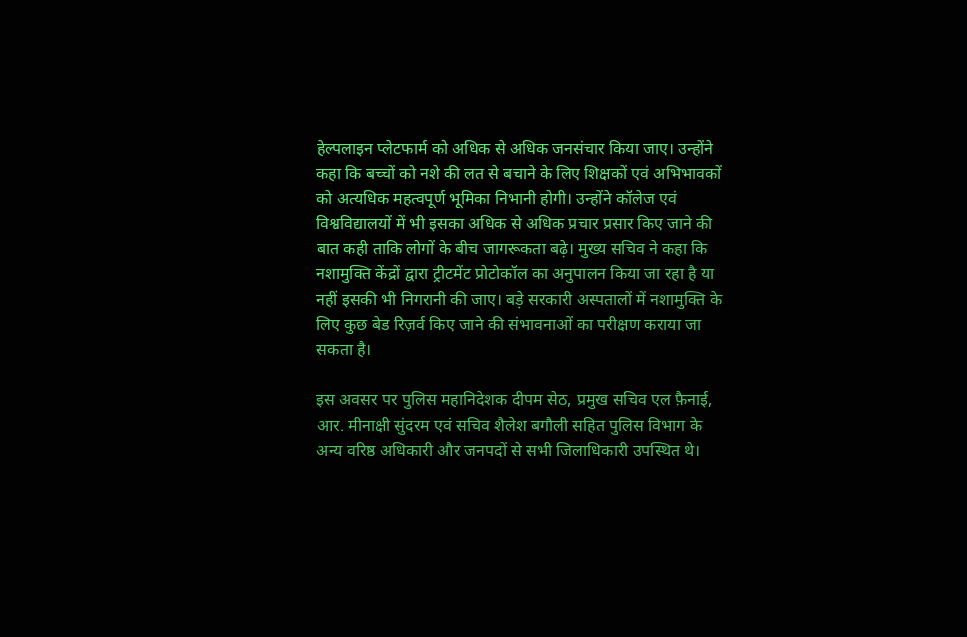हेल्पलाइन प्लेटफार्म को अधिक से अधिक जनसंचार किया जाए। उन्होंने कहा कि बच्चों को नशे की लत से बचाने के लिए शिक्षकों एवं अभिभावकों को अत्यधिक महत्वपूर्ण भूमिका निभानी होगी। उन्होंने कॉलेज एवं विश्वविद्यालयों में भी इसका अधिक से अधिक प्रचार प्रसार किए जाने की बात कही ताकि लोगों के बीच जागरूकता बढ़े। मुख्य सचिव ने कहा कि नशामुक्ति केंद्रों द्वारा ट्रीटमेंट प्रोटोकॉल का अनुपालन किया जा रहा है या नहीं इसकी भी निगरानी की जाए। बड़े सरकारी अस्पतालों में नशामुक्ति के लिए कुछ बेड रिज़र्व किए जाने की संभावनाओं का परीक्षण कराया जा सकता है।

इस अवसर पर पुलिस महानिदेशक दीपम सेठ, प्रमुख सचिव एल फ़ैनाई, आर. मीनाक्षी सुंदरम एवं सचिव शैलेश बगौली सहित पुलिस विभाग के अन्य वरिष्ठ अधिकारी और जनपदों से सभी जिलाधिकारी उपस्थित थे।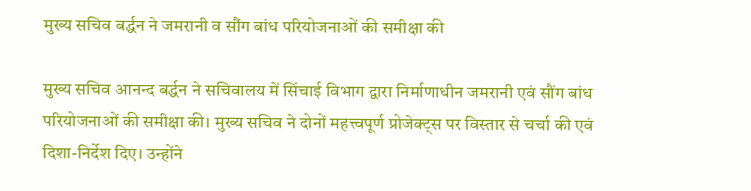मुख्य सचिव बर्द्धन ने जमरानी व सौंग बांध परियोजनाओं की समीक्षा की

मुख्य सचिव आनन्द बर्द्धन ने सचिवालय में सिंचाई विभाग द्वारा निर्माणाधीन जमरानी एवं सौंग बांध परियोजनाओं की समीक्षा की। मुख्य सचिव ने दोनों महत्त्वपूर्ण प्रोजेक्ट्स पर विस्तार से चर्चा की एवं दिशा-निर्देश दिए। उन्होंने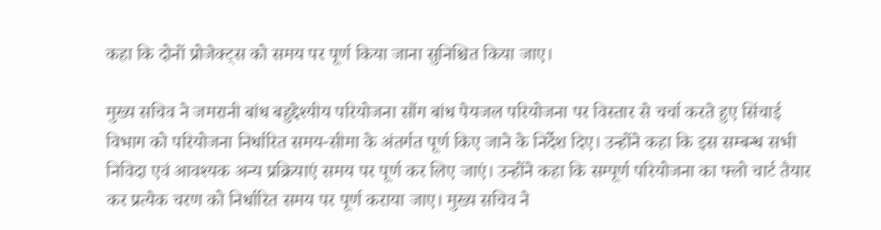कहा कि दोनों प्रोजेक्ट्स को समय पर पूर्ण किया जाना सुनिश्चित किया जाए।

मुख्य सचिव ने जमरानी बांध बहुद्देश्यीय परियोजना सौंग बांध पेयजल परियोजना पर विस्तार से चर्चा करते हुए सिंचाई विभाग को परियोजना निर्धारित समय-सीमा के अंतर्गत पूर्ण किए जाने के निर्देश दिए। उन्होंने कहा कि इस सम्बन्ध सभी निविदा एवं आवश्यक अन्य प्रक्रियाएं समय पर पूर्ण कर लिए जाएं। उन्होंने कहा कि सम्पूर्ण परियोजना का फ्लो चार्ट तैयार कर प्रत्येक चरण को निर्धारित समय पर पूर्ण कराया जाए। मुख्य सचिव ने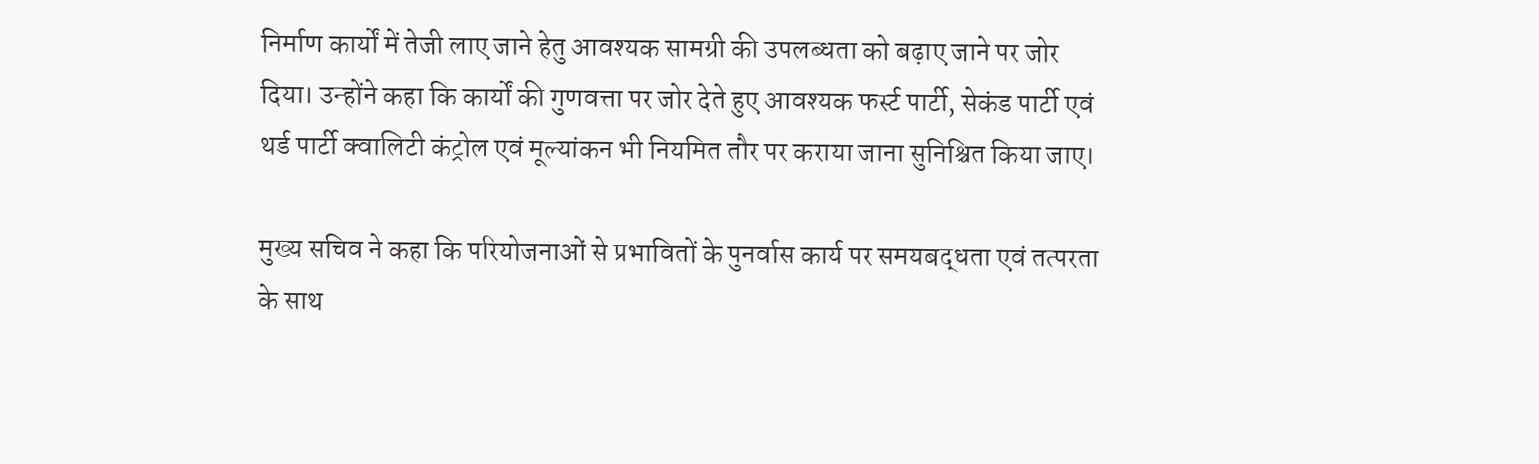निर्माण कार्यों में तेजी लाए जाने हेतु आवश्यक सामग्री की उपलब्धता को बढ़ाए जाने पर जोर दिया। उन्होंने कहा कि कार्यों की गुणवत्ता पर जोर देते हुए आवश्यक फर्स्ट पार्टी, सेकंड पार्टी एवं थर्ड पार्टी क्वालिटी कंट्रोल एवं मूल्यांकन भी नियमित तौर पर कराया जाना सुनिश्चित किया जाए।

मुख्य सचिव ने कहा कि परियोजनाओं से प्रभावितों के पुनर्वास कार्य पर समयबद्धता एवं तत्परता के साथ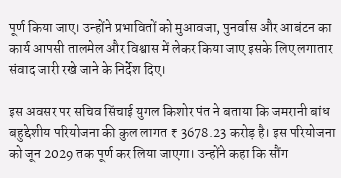पूर्ण किया जाए। उन्होंने प्रभावितों को मुआवजा, पुनर्वास और आबंटन का कार्य आपसी तालमेल और विश्वास में लेकर किया जाए इसके लिए लगातार संवाद जारी रखे जाने के निर्देश दिए।

इस अवसर पर सचिव सिंचाई युगल किशोर पंत ने बताया कि जमरानी बांध बहुद्देशीय परियोजना की कुल लागत ₹ 3678.23 करोड़ है। इस परियोजना को जून 2029 तक पूर्ण कर लिया जाएगा। उन्होंने कहा कि सौंग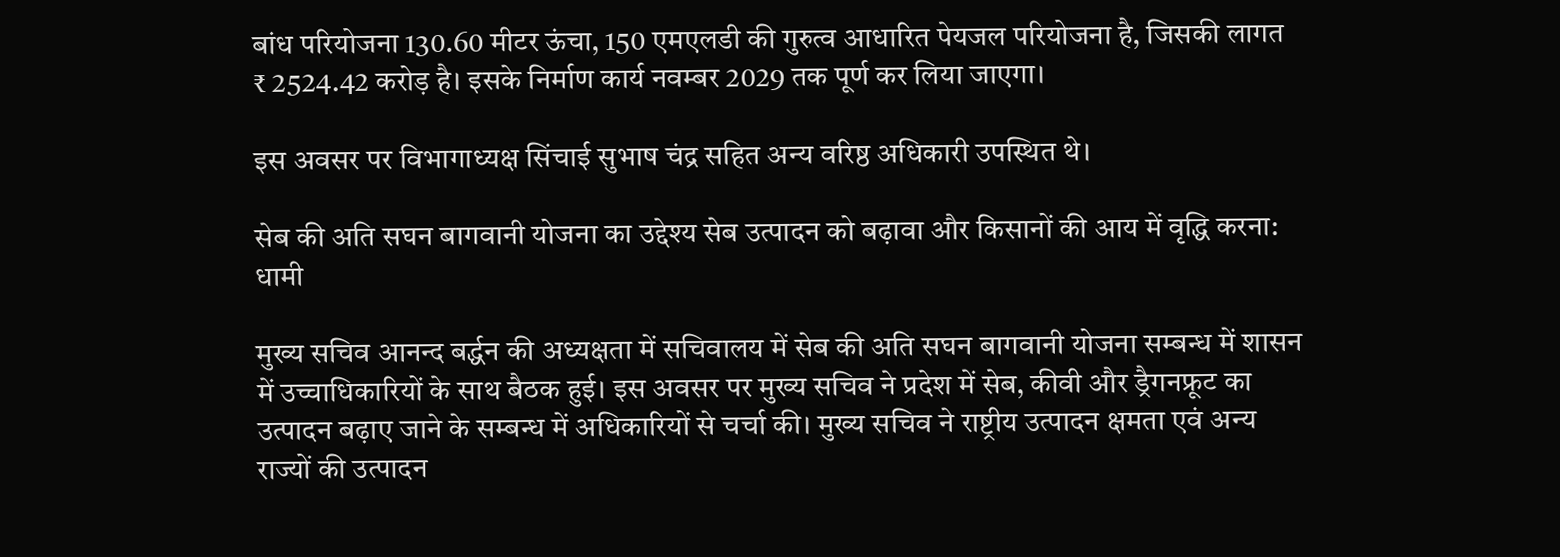बांध परियोजना 130.60 मीटर ऊंचा, 150 एमएलडी की गुरुत्व आधारित पेयजल परियोजना है, जिसकी लागत ₹ 2524.42 करोड़ है। इसके निर्माण कार्य नवम्बर 2029 तक पूर्ण कर लिया जाएगा।

इस अवसर पर विभागाध्यक्ष सिंचाई सुभाष चंद्र सहित अन्य वरिष्ठ अधिकारी उपस्थित थे।

सेब की अति सघन बागवानी योजना का उद्देश्य सेब उत्पादन को बढ़ावा और किसानों की आय में वृद्धि करना: धामी

मुख्य सचिव आनन्द बर्द्धन की अध्यक्षता में सचिवालय में सेब की अति सघन बागवानी योजना सम्बन्ध में शासन में उच्चाधिकारियों के साथ बैठक हुई। इस अवसर पर मुख्य सचिव ने प्रदेश में सेब, कीवी और ड्रैगनफ्रूट का उत्पादन बढ़ाए जाने के सम्बन्ध में अधिकारियों से चर्चा की। मुख्य सचिव ने राष्ट्रीय उत्पादन क्षमता एवं अन्य राज्यों की उत्पादन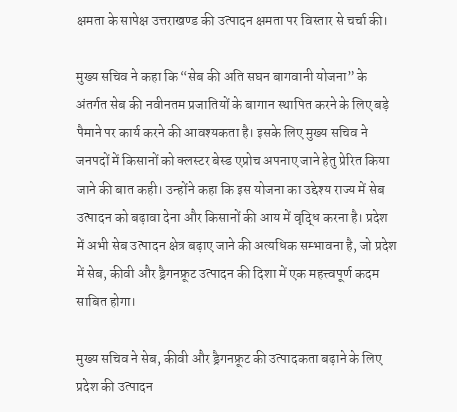क्षमता के सापेक्ष उत्तराखण्ड की उत्पादन क्षमता पर विस्तार से चर्चा की।

मुख्य सचिव ने कहा कि “सेब की अति सघन बागवानी योजना” के अंतर्गत सेब की नवीनतम प्रजातियों के बागान स्थापित करने के लिए बड़े पैमाने पर कार्य करने की आवश्यकता है। इसके लिए मुख्य सचिव ने जनपदों में किसानों को क्लस्टर बेस्ड एप्रोच अपनाए जाने हेतु प्रेरित किया जाने की बात कही। उन्होंने कहा कि इस योजना का उद्देश्य राज्य में सेब उत्पादन को बढ़ावा देना और किसानों की आय में वृद्धि करना है। प्रदेश में अभी सेब उत्पादन क्षेत्र बढ़ाए जाने की अत्यधिक सम्भावना है, जो प्रदेश में सेब, कीवी और ड्रैगनफ्रूट उत्पादन की दिशा में एक महत्त्वपूर्ण कदम साबित होगा।

मुख्य सचिव ने सेब, कीवी और ड्रैगनफ्रूट की उत्पादकता बढ़ाने के लिए प्रदेश की उत्पादन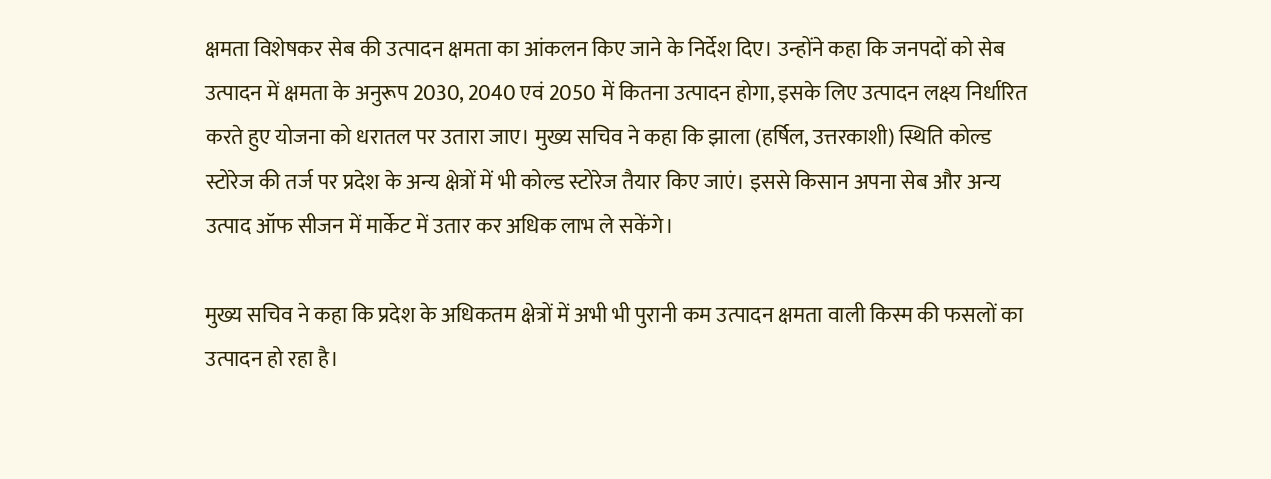क्षमता विशेषकर सेब की उत्पादन क्षमता का आंकलन किए जाने के निर्देश दिए। उन्होंने कहा कि जनपदों को सेब उत्पादन में क्षमता के अनुरूप 2030, 2040 एवं 2050 में कितना उत्पादन होगा, इसके लिए उत्पादन लक्ष्य निर्धारित करते हुए योजना को धरातल पर उतारा जाए। मुख्य सचिव ने कहा कि झाला (हर्षिल, उत्तरकाशी) स्थिति कोल्ड स्टोरेज की तर्ज पर प्रदेश के अन्य क्षेत्रों में भी कोल्ड स्टोरेज तैयार किए जाएं। इससे किसान अपना सेब और अन्य उत्पाद ऑफ सीजन में मार्केट में उतार कर अधिक लाभ ले सकेंगे।

मुख्य सचिव ने कहा कि प्रदेश के अधिकतम क्षेत्रों में अभी भी पुरानी कम उत्पादन क्षमता वाली किस्म की फसलों का उत्पादन हो रहा है।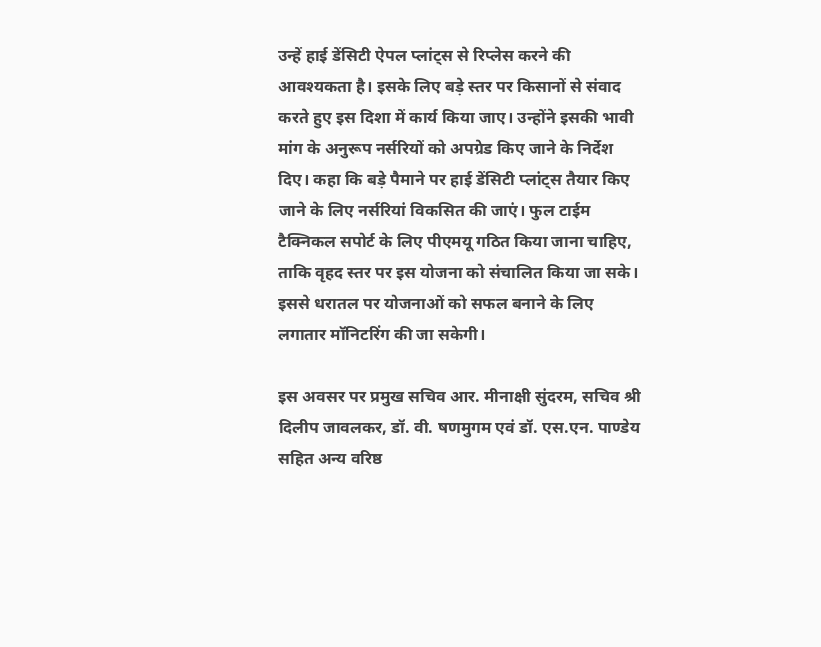उन्हें हाई डेंसिटी ऐपल प्लांट्स से रिप्लेस करने की आवश्यकता है। इसके लिए बड़े स्तर पर किसानों से संवाद करते हुए इस दिशा में कार्य किया जाए। उन्होंने इसकी भावी मांग के अनुरूप नर्सरियों को अपग्रेड किए जाने के निर्देश दिए। कहा कि बड़े पैमाने पर हाई डेंसिटी प्लांट्स तैयार किए जाने के लिए नर्सरियां विकसित की जाएं। फुल टाईम टैक्निकल सपोर्ट के लिए पीएमयू गठित किया जाना चाहिए, ताकि वृहद स्तर पर इस योजना को संचालित किया जा सके। इससे धरातल पर योजनाओं को सफल बनाने के लिए लगातार मॉनिटरिंग की जा सकेगी।

इस अवसर पर प्रमुख सचिव आर. मीनाक्षी सुंदरम, सचिव श्री दिलीप जावलकर, डॉ. वी. षणमुगम एवं डॉ. एस.एन. पाण्डेय सहित अन्य वरिष्ठ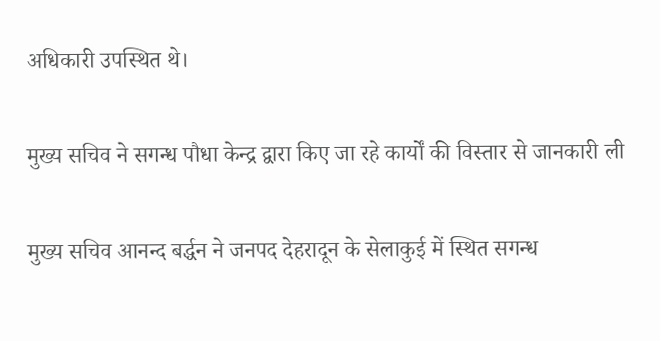अधिकारी उपस्थित थे।

मुख्य सचिव ने सगन्ध पौधा केन्द्र द्वारा किए जा रहे कार्यों की विस्तार से जानकारी ली

मुख्य सचिव आनन्द बर्द्धन ने जनपद देहरादून के सेलाकुई में स्थित सगन्ध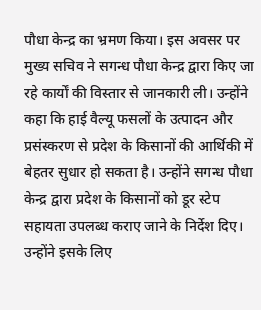पौधा केन्द्र का भ्रमण किया। इस अवसर पर मुख्य सचिव ने सगन्ध पौधा केन्द्र द्वारा किए जा रहे कार्यों की विस्तार से जानकारी ली। उन्होंने कहा कि हाई वैल्यू फसलों के उत्पादन और प्रसंस्करण से प्रदेश के किसानों की आर्थिकी में बेहतर सुधार हो सकता है। उन्होंने सगन्ध पौधा केन्द्र द्वारा प्रदेश के किसानों को डूर स्टेप सहायता उपलब्ध कराए जाने के निर्देश दिए। उन्होंने इसके लिए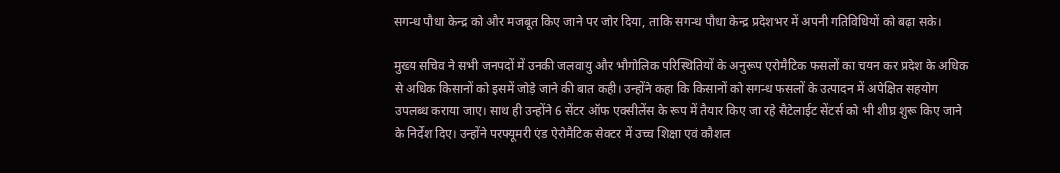सगन्ध पौधा केन्द्र को और मजबूत किए जाने पर जोर दिया, ताकि सगन्ध पौधा केन्द्र प्रदेशभर में अपनी गतिविधियों को बढ़ा सके।

मुख्य सचिव ने सभी जनपदों में उनकी जलवायु और भौगोलिक परिस्थितियों के अनुरूप एरोमैटिक फसलों का चयन कर प्रदेश के अधिक से अधिक किसानों को इसमें जोड़े जाने की बात कही। उन्होंने कहा कि किसानों को सगन्ध फसलों के उत्पादन में अपेक्षित सहयोग उपलब्ध कराया जाए। साथ ही उन्होंने 6 सेंटर ऑफ एक्सीलेंस के रूप में तैयार किए जा रहे सैटेलाईट सेंटर्स को भी शीघ्र शुरू किए जाने के निर्देश दिए। उन्होंने परफ्यूमरी एंड ऐरोमैटिक सेक्टर में उच्च शिक्षा एवं कौशल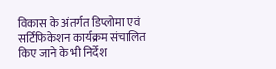विकास के अंतर्गत डिप्लोमा एवं सर्टिफिकेशन कार्यक्रम संचालित किए जाने के भी निर्देश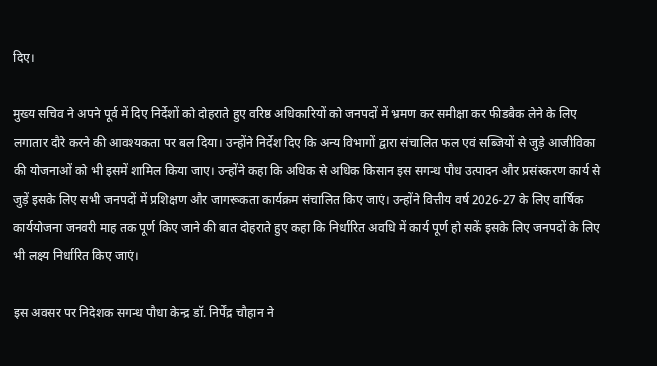दिए।

मुख्य सचिव ने अपने पूर्व में दिए निर्देशों को दोहराते हुए वरिष्ठ अधिकारियों को जनपदों में भ्रमण कर समीक्षा कर फीडबैक लेने के लिए लगातार दौरे करने की आवश्यकता पर बल दिया। उन्होंने निर्देश दिए कि अन्य विभागों द्वारा संचालित फल एवं सब्जियों से जुड़े आजीविका की योजनाओं को भी इसमें शामिल किया जाए। उन्होंने कहा कि अधिक से अधिक किसान इस सगन्ध पौध उत्पादन और प्रसंस्करण कार्य से जुड़ें इसके लिए सभी जनपदों में प्रशिक्षण और जागरूकता कार्यक्रम संचालित किए जाएं। उन्होंने वित्तीय वर्ष 2026-27 के लिए वार्षिक कार्ययोजना जनवरी माह तक पूर्ण किए जाने की बात दोहराते हुए कहा कि निर्धारित अवधि में कार्य पूर्ण हो सकें इसके लिए जनपदों के लिए भी लक्ष्य निर्धारित किए जाएं।

इस अवसर पर निदेशक सगन्ध पौधा केन्द्र डॉ. निर्पेंद्र चौहान ने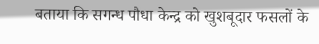बताया कि सगन्ध पौधा केन्द्र को खुशबूदार फसलों के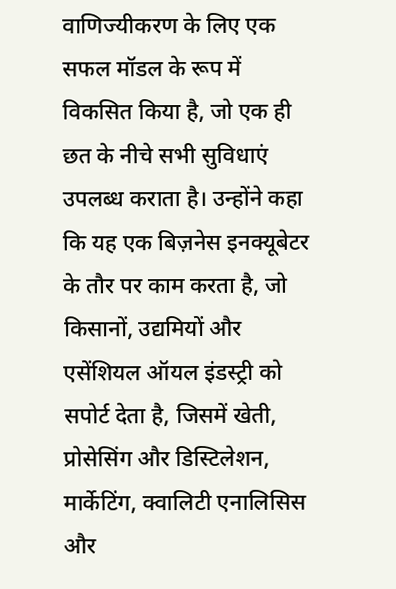वाणिज्यीकरण के लिए एक सफल मॉडल के रूप में विकसित किया है, जो एक ही छत के नीचे सभी सुविधाएं उपलब्ध कराता है। उन्होंने कहा कि यह एक बिज़नेस इनक्यूबेटर के तौर पर काम करता है, जो किसानों, उद्यमियों और एसेंशियल ऑयल इंडस्ट्री को सपोर्ट देता है, जिसमें खेती, प्रोसेसिंग और डिस्टिलेशन, मार्केटिंग, क्वालिटी एनालिसिस और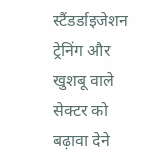स्टैंडर्डाइजेशन ट्रेनिंग और खुशबू वाले सेक्टर को बढ़ावा देने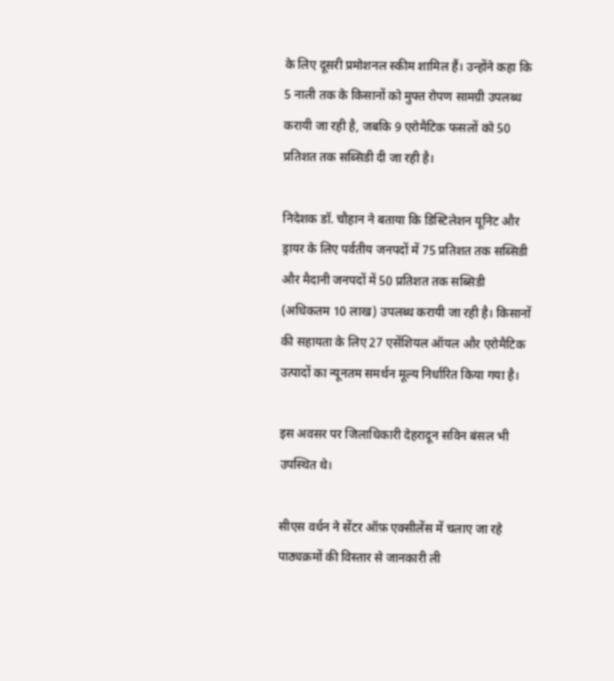के लिए दूसरी प्रमोशनल स्कीम शामिल हैं। उन्होंने कहा कि 5 नाली तक के किसानों को मुफ्त रोपण सामग्री उपलब्ध करायी जा रही है, जबकि 9 एरोमैटिक फसलों को 50 प्रतिशत तक सब्सिडी दी जा रही है।

निदेशक डॉ. चौहान ने बताया कि डिस्टिलेशन यूनिट और ड्रायर के लिए पर्वतीय जनपदों में 75 प्रतिशत तक सब्सिडी और मैदानी जनपदों में 50 प्रतिशत तक सब्सिडी (अधिकतम 10 लाख) उपलब्ध करायी जा रही है। किसानों की सहायता के लिए 27 एसेंशियल ऑयल और एरोमैटिक उत्पादों का न्यूनतम समर्थन मूल्य निर्धारित किया गया है।

इस अवसर पर जिलाधिकारी देहरादून सविन बंसल भी उपस्थित थे।

सीएस वर्धन ने सेंटर ऑफ़ एक्सीलेंस में चलाए जा रहे पाठ्यक्रमों की विस्तार से जानकारी ली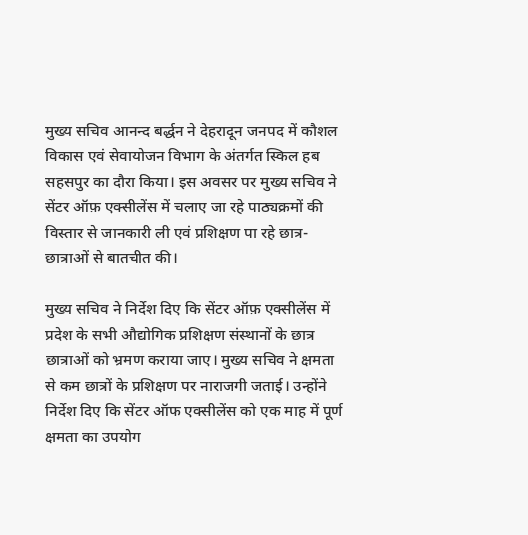मुख्य सचिव आनन्द बर्द्धन ने देहरादून जनपद में कौशल विकास एवं सेवायोजन विभाग के अंतर्गत स्किल हब सहसपुर का दौरा किया। इस अवसर पर मुख्य सचिव ने सेंटर ऑफ़ एक्सीलेंस में चलाए जा रहे पाठ्यक्रमों की विस्तार से जानकारी ली एवं प्रशिक्षण पा रहे छात्र-छात्राओं से बातचीत की।

मुख्य सचिव ने निर्देश दिए कि सेंटर ऑफ़ एक्सीलेंस में प्रदेश के सभी औद्योगिक प्रशिक्षण संस्थानों के छात्र छात्राओं को भ्रमण कराया जाए। मुख्य सचिव ने क्षमता से कम छात्रों के प्रशिक्षण पर नाराजगी जताई। उन्होंने निर्देश दिए कि सेंटर ऑफ एक्सीलेंस को एक माह में पूर्ण क्षमता का उपयोग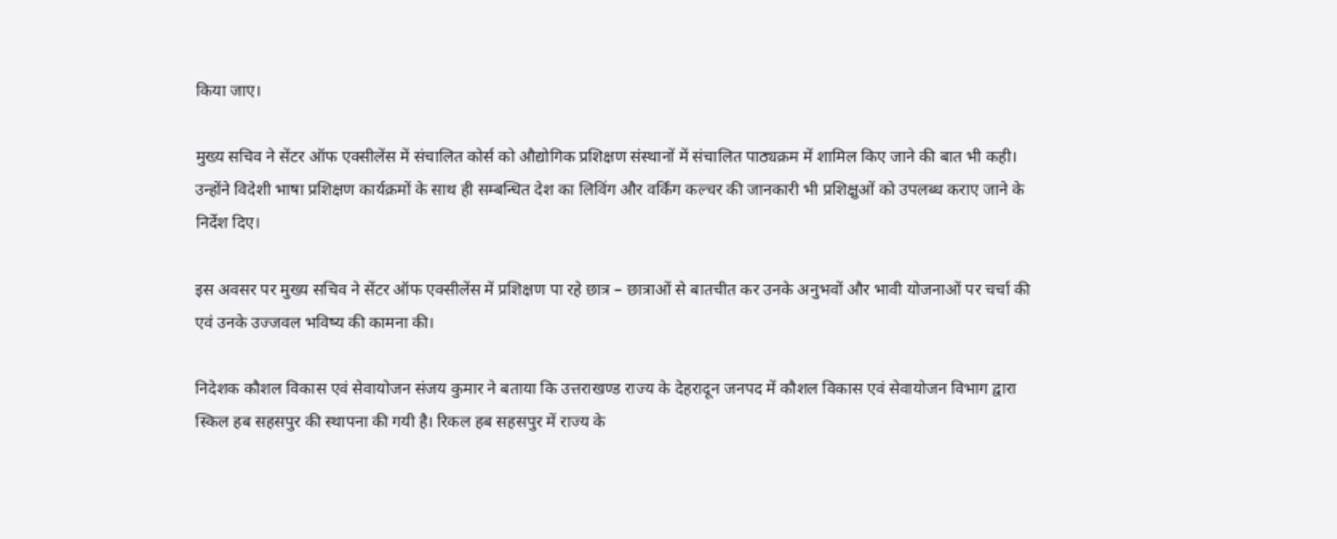किया जाए।

मुख्य सचिव ने सेंटर ऑफ एक्सीलेंस में संचालित कोर्स को औद्योगिक प्रशिक्षण संस्थानों में संचालित पाठ्यक्रम में शामिल किए जाने की बात भी कही। उन्होंने विदेशी भाषा प्रशिक्षण कार्यक्रमों के साथ ही सम्बन्धित देश का लिविंग और वर्किंग कल्चर की जानकारी भी प्रशिक्षुओं को उपलब्ध कराए जाने के निर्देश दिए।

इस अवसर पर मुख्य सचिव ने सेंटर ऑफ एक्सीलेंस में प्रशिक्षण पा रहे छात्र – छात्राओं से बातचीत कर उनके अनुभवों और भावी योजनाओं पर चर्चा की एवं उनके उज्जवल भविष्य की कामना की।

निदेशक कौशल विकास एवं सेवायोजन संजय कुमार ने बताया कि उत्तराखण्ड राज्य के देहरादून जनपद में कौशल विकास एवं सेवायोजन विभाग द्वारा स्किल हब सहसपुर की स्थापना की गयी है। रिकल हब सहसपुर में राज्य के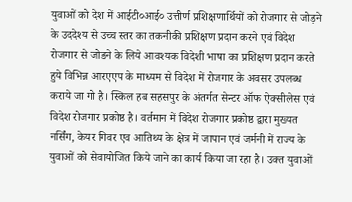युवाओं को देश में आईटी०आई० उत्तीर्ण प्रशिक्षणार्थियों को रोजगार से जोड़ने के उददेश्य से उच्च स्तर का तकनीकी प्रशिक्षण प्रदान करने एवं विदेश रोजगार से जोडने के लिये आवश्यक विदेशी भाषा का प्रशिक्षण प्रदान करते हुये विभिन्न आरएएप के माध्यम से विदेश में रोजगार के अवसर उपलब्ध कराये जा गो है। स्किल हब सहसपुर के अंतर्गत सेन्टर ऑफ ऐक्सीलेस एवं विदेश रोजगार प्रकोष्ठ है। वर्तमान में विदेश रोजगार प्रकोष्ठ द्वारा मुख्यत नर्सिंग, केयर गिवर एव आतिथ्य के क्षेत्र में जापान एवं जर्मनी में राज्य के युवाओं को सेवायोजित किये जाने का कार्य किया जा रहा है। उक्त युवाओं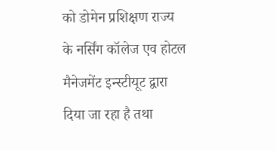को डोमेन प्रशिक्षण राज्य के नर्सिंग कॉलेज एव होटल मैनेजमेंट इन्स्टीयूट द्वारा दिया जा रहा है तथा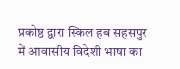प्रकोष्ठ द्वारा स्किल हब सहसपुर में आवासीय विदेशी भाषा का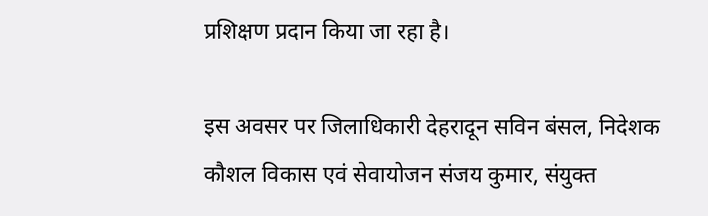प्रशिक्षण प्रदान किया जा रहा है।

इस अवसर पर जिलाधिकारी देहरादून सविन बंसल, निदेशक कौशल विकास एवं सेवायोजन संजय कुमार, संयुक्त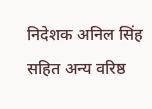निदेशक अनिल सिंह सहित अन्य वरिष्ठ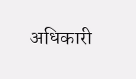अधिकारी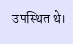उपस्थित थे।